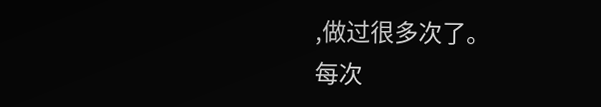,做过很多次了。
每次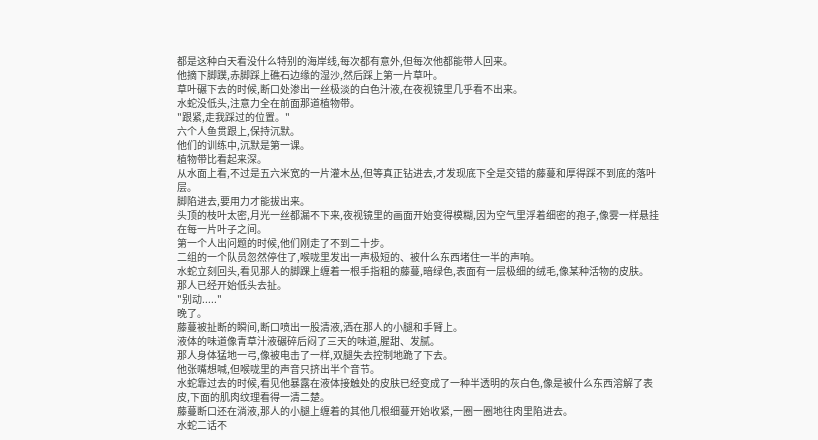都是这种白天看没什么特别的海岸线,每次都有意外,但每次他都能带人回来。
他摘下脚蹼,赤脚踩上礁石边缘的湿沙,然后踩上第一片草叶。
草叶碾下去的时候,断口处渗出一丝极淡的白色汁液,在夜视镜里几乎看不出来。
水蛇没低头,注意力全在前面那道植物带。
"跟紧,走我踩过的位置。"
六个人鱼贯跟上,保持沉默。
他们的训练中,沉默是第一课。
植物带比看起来深。
从水面上看,不过是五六米宽的一片灌木丛,但等真正钻进去,才发现底下全是交错的藤蔓和厚得踩不到底的落叶层。
脚陷进去,要用力才能拔出来。
头顶的枝叶太密,月光一丝都漏不下来,夜视镜里的画面开始变得模糊,因为空气里浮着细密的孢子,像雾一样悬挂在每一片叶子之间。
第一个人出问题的时候,他们刚走了不到二十步。
二组的一个队员忽然停住了,喉咙里发出一声极短的、被什么东西堵住一半的声响。
水蛇立刻回头,看见那人的脚踝上缠着一根手指粗的藤蔓,暗绿色,表面有一层极细的绒毛,像某种活物的皮肤。
那人已经开始低头去扯。
"别动....."
晚了。
藤蔓被扯断的瞬间,断口喷出一股清液,洒在那人的小腿和手臂上。
液体的味道像青草汁液碾碎后闷了三天的味道,腥甜、发腻。
那人身体猛地一弓,像被电击了一样,双腿失去控制地跪了下去。
他张嘴想喊,但喉咙里的声音只挤出半个音节。
水蛇靠过去的时候,看见他暴露在液体接触处的皮肤已经变成了一种半透明的灰白色,像是被什么东西溶解了表皮,下面的肌肉纹理看得一清二楚。
藤蔓断口还在淌液,那人的小腿上缠着的其他几根细蔓开始收紧,一圈一圈地往肉里陷进去。
水蛇二话不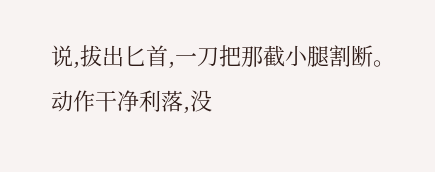说,拔出匕首,一刀把那截小腿割断。
动作干净利落,没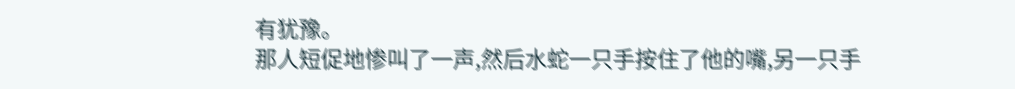有犹豫。
那人短促地惨叫了一声,然后水蛇一只手按住了他的嘴,另一只手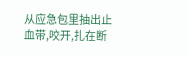从应急包里抽出止血带,咬开,扎在断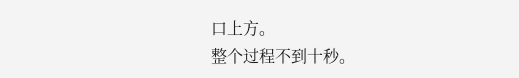口上方。
整个过程不到十秒。